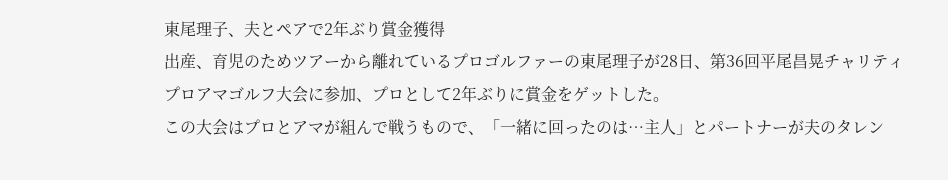東尾理子、夫とペアで2年ぶり賞金獲得
出産、育児のためツアーから離れているプロゴルファーの東尾理子が28日、第36回平尾昌晃チャリティプロアマゴルフ大会に参加、プロとして2年ぶりに賞金をゲットした。
この大会はプロとアマが組んで戦うもので、「一緒に回ったのは…主人」とパートナーが夫のタレン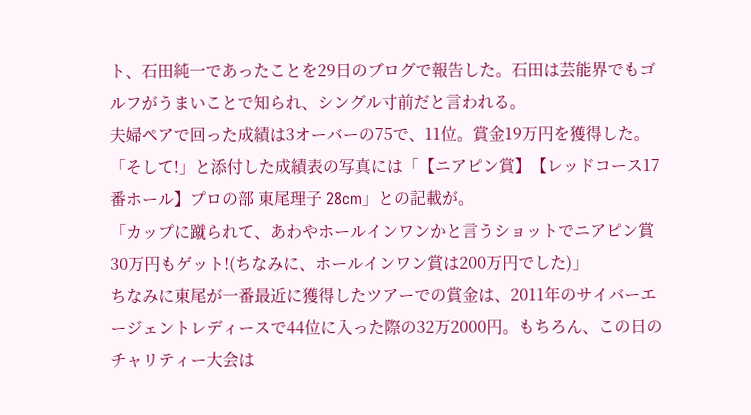ト、石田純一であったことを29日のブログで報告した。石田は芸能界でもゴルフがうまいことで知られ、シングル寸前だと言われる。
夫婦ペアで回った成績は3オーバーの75で、11位。賞金19万円を獲得した。
「そして!」と添付した成績表の写真には「【ニアピン賞】【レッドコース17番ホール】プロの部 東尾理子 28cm」との記載が。
「カップに蹴られて、あわやホールインワンかと言うショットでニアピン賞30万円もゲット!(ちなみに、ホールインワン賞は200万円でした)」
ちなみに東尾が一番最近に獲得したツアーでの賞金は、2011年のサイバーエージェントレディースで44位に入った際の32万2000円。もちろん、この日のチャリティー大会は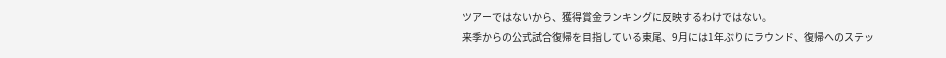ツアーではないから、獲得賞金ランキングに反映するわけではない。
来季からの公式試合復帰を目指している東尾、9月には1年ぶりにラウンド、復帰へのステッ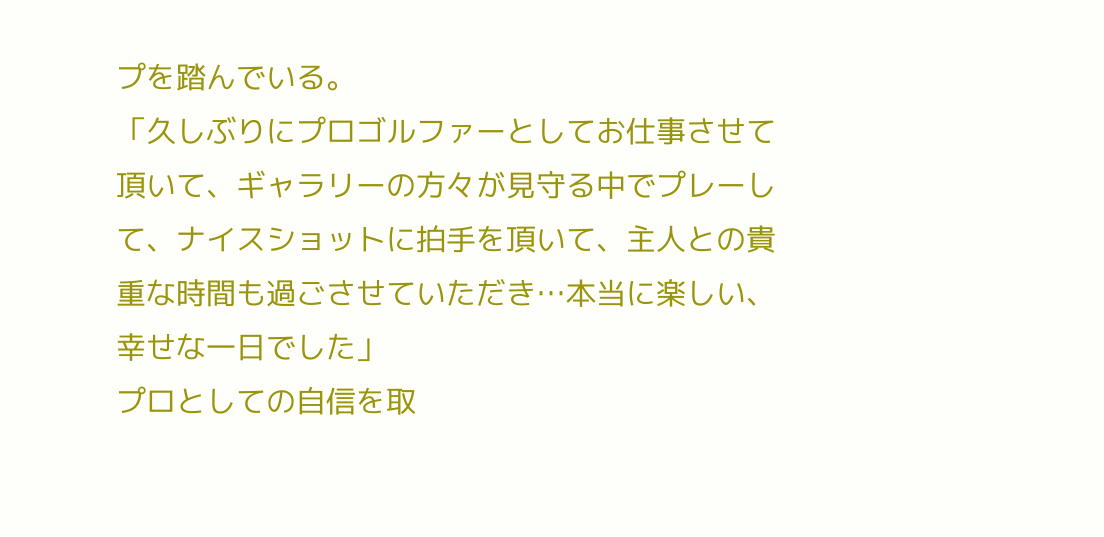プを踏んでいる。
「久しぶりにプロゴルファーとしてお仕事させて頂いて、ギャラリーの方々が見守る中でプレーして、ナイスショットに拍手を頂いて、主人との貴重な時間も過ごさせていただき…本当に楽しい、幸せな一日でした」
プロとしての自信を取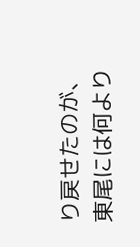り戻せたのが、東尾には何より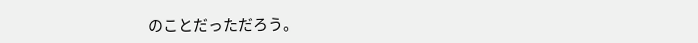のことだっただろう。